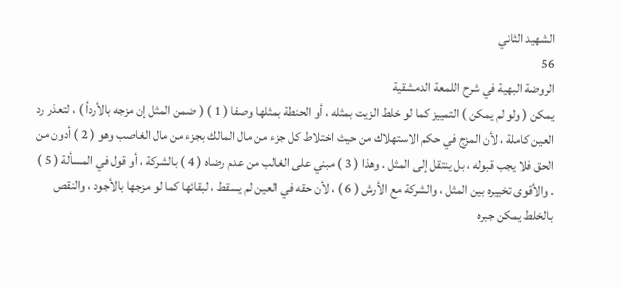الشهيد الثاني
56
الروضة البهية في شرح اللمعة الدمشقية
يمكن ( ولو لم يمكن ) التمييز كما لو خلط الزيت بمثله ، أو الحنطة بمثلها وصفا ( 1 ) ( ضمن المثل إن مزجه بالأردأ ) ، لتعذر رد العين كاملة ، لأن المزج في حكم الاستهلاك من حيث اختلاط كل جزء من مال المالك بجزء من مال الغاصب وهو ( 2 ) أدون من الحق فلا يجب قبوله ، بل ينتقل إلى المثل . وهذا ( 3 ) مبني على الغالب من عدم رضاه ( 4 ) بالشركة ، أو قول في المسألة ( 5 ) . والأقوى تخييره بين المثل ، والشركة مع الأرش ( 6 ) ، لأن حقه في العين لم يسقط ، لبقائها كما لو مزجها بالأجود ، والنقص بالخلط يمكن جبره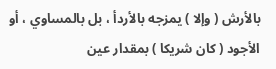بالأرش ( وإلا ) يمزجه بالأردأ ، بل بالمساوي ، أو الأجود ( كان شريكا ) بمقدار عين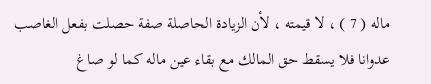ماله ( 7 ) ، لا قيمته ، لأن الزيادة الحاصلة صفة حصلت بفعل الغاصب عدوانا فلا يسقط حق المالك مع بقاء عين ماله كما لو صاغ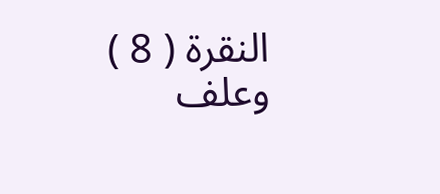النقرة ( 8 ) وعلف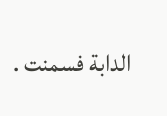الدابة فسمنت .